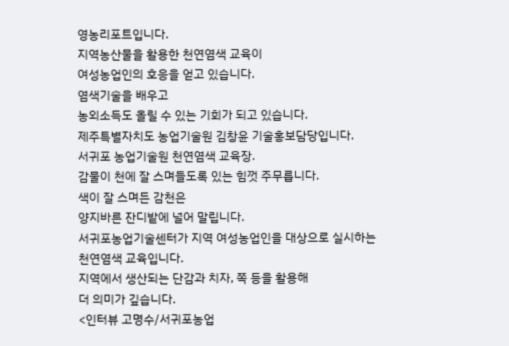영농리포트입니다.
지역농산물을 활용한 천연염색 교육이
여성농업인의 호응을 얻고 있습니다.
염색기술을 배우고
농외소득도 올릴 수 있는 기회가 되고 있습니다.
제주특별자치도 농업기술원 김창윤 기술홍보담당입니다.
서귀포 농업기술원 천연염색 교육장.
감물이 천에 잘 스며들도록 있는 힘껏 주무릅니다.
색이 잘 스며든 감천은
양지바른 잔디밭에 널어 말립니다.
서귀포농업기술센터가 지역 여성농업인을 대상으로 실시하는
천연염색 교육입니다.
지역에서 생산되는 단감과 치자, 쪽 등을 활용해
더 의미가 깊습니다.
<인터뷰 고명수/서귀포농업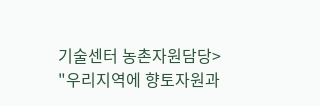기술센터 농촌자원담당>
"우리지역에 향토자원과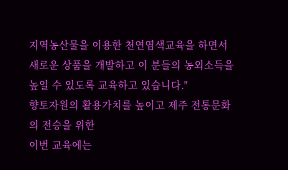지역농산물을 이용한 천연염색교육을 하면서
새로운 상품을 개발하고 이 분들의 농외소득을 높일 수 있도록 교육하고 있습니다."
향토자원의 활용가치를 높이고 제주 전통문화의 전승을 위한
이번 교육에는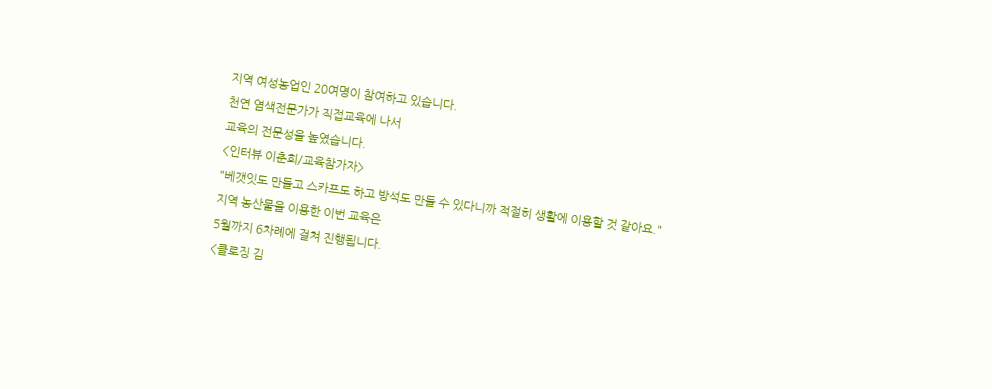지역 여성농업인 20여명이 참여하고 있습니다.
천연 염색전문가가 직접교육에 나서
교육의 전문성을 높였습니다.
<인터뷰 이춘희/교육참가자>
"베갯잇도 만들고 스카프도 하고 방석도 만들 수 있다니까 적절히 생활에 이용할 것 같아요."
지역 농산물을 이용한 이번 교육은
5월까지 6차례에 걸쳐 진행됩니다.
<클로징 김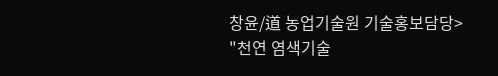창윤/道 농업기술원 기술홍보담당>
"천연 염색기술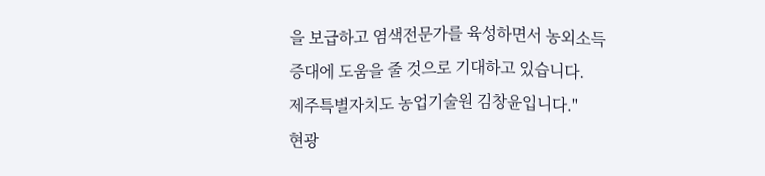을 보급하고 염색전문가를 육성하면서 농외소득 증대에 도움을 줄 것으로 기대하고 있습니다.
제주특별자치도 농업기술원 김창윤입니다."
현광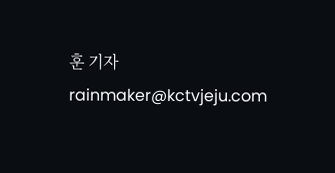훈 기자
rainmaker@kctvjeju.com